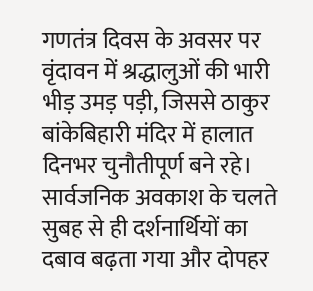गणतंत्र दिवस के अवसर पर वृंदावन में श्रद्धालुओं की भारी भीड़ उमड़ पड़ी, जिससे ठाकुर बांकेबिहारी मंदिर में हालात दिनभर चुनौतीपूर्ण बने रहे। सार्वजनिक अवकाश के चलते सुबह से ही दर्शनार्थियों का दबाव बढ़ता गया और दोपहर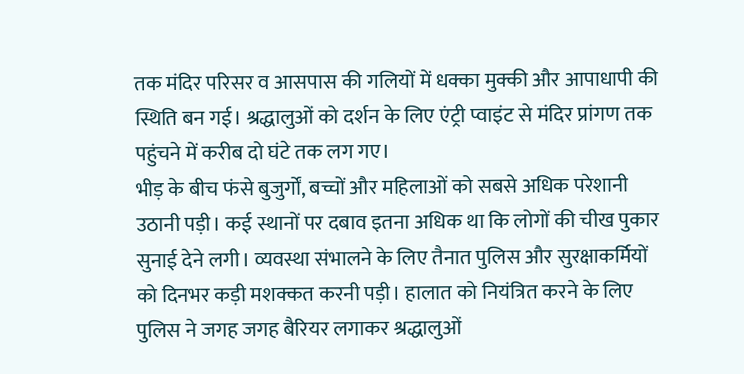तक मंदिर परिसर व आसपास की गलियों में धक्का मुक्की और आपाधापी की स्थिति बन गई। श्रद्धालुओं को दर्शन के लिए एंट्री प्वाइंट से मंदिर प्रांगण तक पहुंचने में करीब दो घंटे तक लग गए।
भीड़ के बीच फंसे बुजुर्गों, बच्चों और महिलाओं को सबसे अधिक परेशानी उठानी पड़ी। कई स्थानों पर दबाव इतना अधिक था कि लोगों की चीख पुकार सुनाई देने लगी। व्यवस्था संभालने के लिए तैनात पुलिस और सुरक्षाकर्मियों को दिनभर कड़ी मशक्कत करनी पड़ी। हालात को नियंत्रित करने के लिए पुलिस ने जगह जगह बैरियर लगाकर श्रद्धालुओं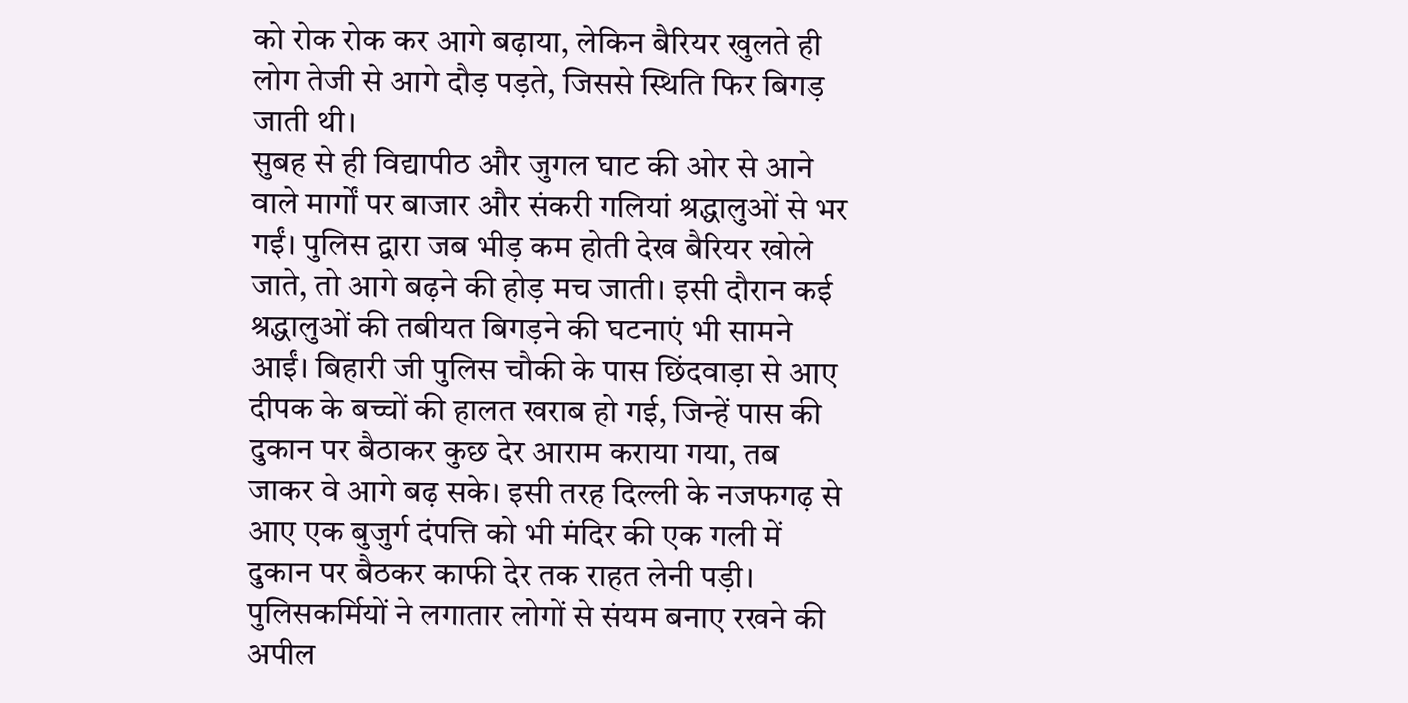को रोक रोक कर आगे बढ़ाया, लेकिन बैरियर खुलते ही लोग तेजी से आगे दौड़ पड़ते, जिससे स्थिति फिर बिगड़ जाती थी।
सुबह से ही विद्यापीठ और जुगल घाट की ओर से आने वाले मार्गों पर बाजार और संकरी गलियां श्रद्धालुओं से भर गईं। पुलिस द्वारा जब भीड़ कम होती देख बैरियर खोले जाते, तो आगे बढ़ने की होड़ मच जाती। इसी दौरान कई श्रद्धालुओं की तबीयत बिगड़ने की घटनाएं भी सामने आईं। बिहारी जी पुलिस चौकी के पास छिंदवाड़ा से आए दीपक के बच्चों की हालत खराब हो गई, जिन्हें पास की दुकान पर बैठाकर कुछ देर आराम कराया गया, तब जाकर वे आगे बढ़ सके। इसी तरह दिल्ली के नजफगढ़ से आए एक बुजुर्ग दंपत्ति को भी मंदिर की एक गली में दुकान पर बैठकर काफी देर तक राहत लेनी पड़ी।
पुलिसकर्मियों ने लगातार लोगों से संयम बनाए रखने की अपील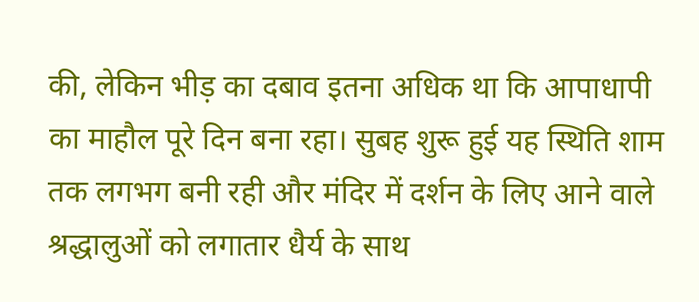की, लेकिन भीड़ का दबाव इतना अधिक था कि आपाधापी का माहौल पूरे दिन बना रहा। सुबह शुरू हुई यह स्थिति शाम तक लगभग बनी रही और मंदिर में दर्शन के लिए आने वाले श्रद्धालुओं को लगातार धैर्य के साथ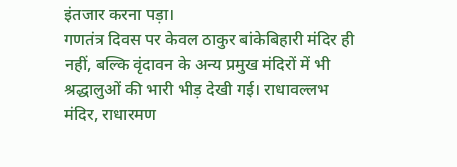इंतजार करना पड़ा।
गणतंत्र दिवस पर केवल ठाकुर बांकेबिहारी मंदिर ही नहीं, बल्कि वृंदावन के अन्य प्रमुख मंदिरों में भी श्रद्धालुओं की भारी भीड़ देखी गई। राधावल्लभ मंदिर, राधारमण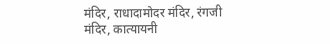मंदिर, राधादामोदर मंदिर, रंगजी मंदिर, कात्यायनी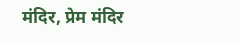मंदिर, प्रेम मंदिर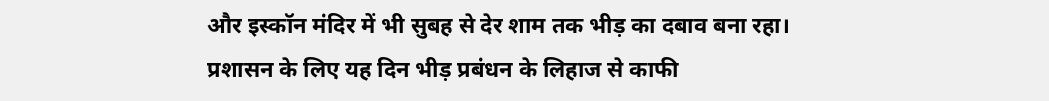और इस्कॉन मंदिर में भी सुबह से देर शाम तक भीड़ का दबाव बना रहा। प्रशासन के लिए यह दिन भीड़ प्रबंधन के लिहाज से काफी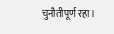चुनौतीपूर्ण रहा।